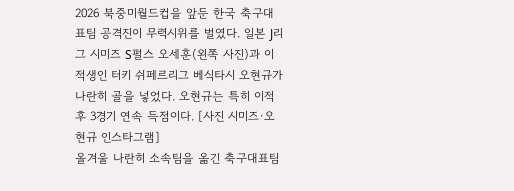2026 북중미월드컵을 앞둔 한국 축구대표팀 공격진이 무력시위를 벌였다. 일본 J리그 시미즈 S펄스 오세훈(왼쪽 사진)과 이적생인 터키 쉬페르리그 베식타시 오현규가 나란히 골을 넣었다. 오현규는 특히 이적 후 3경기 연속 득점이다. [사진 시미즈·오현규 인스타그램]
올겨울 나란히 소속팀을 옮긴 축구대표팀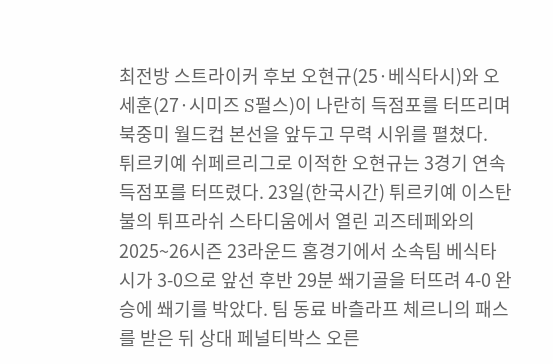최전방 스트라이커 후보 오현규(25·베식타시)와 오세훈(27·시미즈 S펄스)이 나란히 득점포를 터뜨리며 북중미 월드컵 본선을 앞두고 무력 시위를 펼쳤다.
튀르키예 쉬페르리그로 이적한 오현규는 3경기 연속 득점포를 터뜨렸다. 23일(한국시간) 튀르키예 이스탄불의 튀프라쉬 스타디움에서 열린 괴즈테페와의 2025~26시즌 23라운드 홈경기에서 소속팀 베식타시가 3-0으로 앞선 후반 29분 쐐기골을 터뜨려 4-0 완승에 쐐기를 박았다. 팀 동료 바츨라프 체르니의 패스를 받은 뒤 상대 페널티박스 오른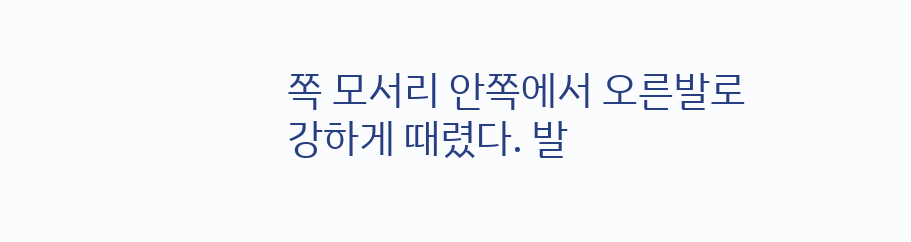쪽 모서리 안쪽에서 오른발로 강하게 때렸다. 발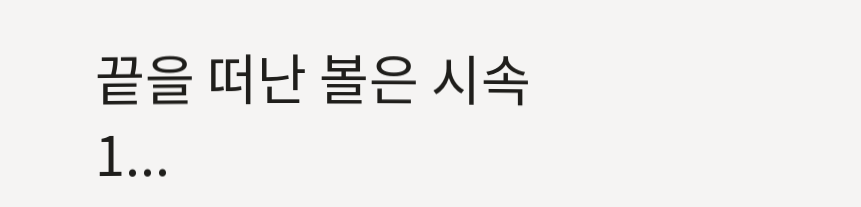끝을 떠난 볼은 시속 1...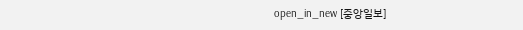open_in_new [중앙일보]